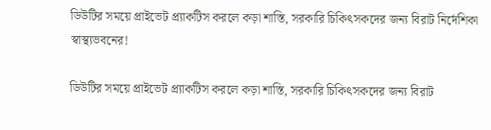ডিউটির সময়ে প্রাইভেট প্র্যাকটিস করলে কড়া শাস্তি, সরকারি চিকিৎসকদের জন্য বিরাট নির্দেশিকা স্বাস্থ্যভবনের!

ডিউটির সময়ে প্রাইভেট প্র্যাকটিস করলে কড়া শাস্তি, সরকারি চিকিৎসকদের জন্য বিরাট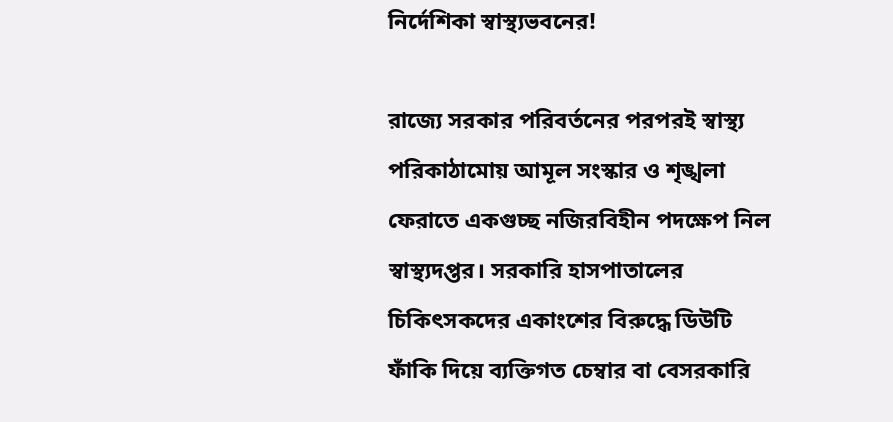নির্দেশিকা স্বাস্থ্যভবনের!

রাজ্যে সরকার পরিবর্তনের পরপরই স্বাস্থ্য পরিকাঠামোয় আমূল সংস্কার ও শৃঙ্খলা ফেরাতে একগুচ্ছ নজিরবিহীন পদক্ষেপ নিল স্বাস্থ্যদপ্তর। সরকারি হাসপাতালের চিকিৎসকদের একাংশের বিরুদ্ধে ডিউটি ফাঁকি দিয়ে ব্যক্তিগত চেম্বার বা বেসরকারি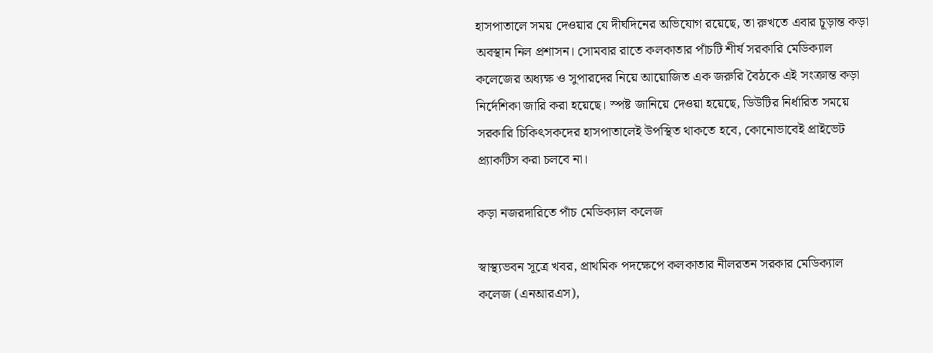হাসপাতালে সময় দেওয়ার যে দীর্ঘদিনের অভিযোগ রয়েছে, তা রুখতে এবার চূড়ান্ত কড়া অবস্থান নিল প্রশাসন। সোমবার রাতে কলকাতার পাঁচটি শীর্ষ সরকারি মেডিক্যাল কলেজের অধ্যক্ষ ও সুপারদের নিয়ে আয়োজিত এক জরুরি বৈঠকে এই সংক্রান্ত কড়া নির্দেশিকা জারি করা হয়েছে। স্পষ্ট জানিয়ে দেওয়া হয়েছে, ডিউটির নির্ধারিত সময়ে সরকারি চিকিৎসকদের হাসপাতালেই উপস্থিত থাকতে হবে, কোনোভাবেই প্রাইভেট প্র্যাকটিস করা চলবে না।

কড়া নজরদারিতে পাঁচ মেডিক্যাল কলেজ

স্বাস্থ্যভবন সূত্রে খবর, প্রাথমিক পদক্ষেপে কলকাতার নীলরতন সরকার মেডিক্যাল কলেজ (এনআরএস),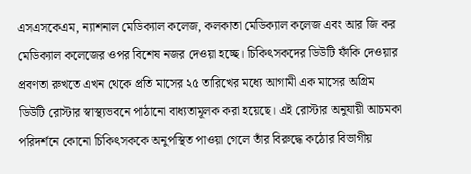এসএসকেএম, ন্যাশনাল মেডিক্যাল কলেজ, কলকাতা মেডিক্যাল কলেজ এবং আর জি কর মেডিক্যাল কলেজের ওপর বিশেষ নজর দেওয়া হচ্ছে। চিকিৎসকদের ডিউটি ফাঁকি দেওয়ার প্রবণতা রুখতে এখন থেকে প্রতি মাসের ২৫ তারিখের মধ্যে আগামী এক মাসের অগ্রিম ডিউটি রোস্টার স্বাস্থ্যভবনে পাঠানো বাধ্যতামূলক করা হয়েছে। এই রোস্টার অনুযায়ী আচমকা পরিদর্শনে কোনো চিকিৎসককে অনুপস্থিত পাওয়া গেলে তাঁর বিরুদ্ধে কঠোর বিভাগীয়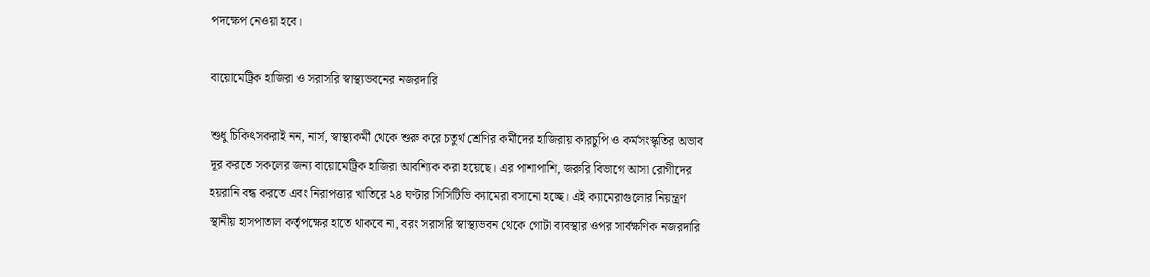পদক্ষেপ নেওয়া হবে।

বায়োমেট্রিক হাজিরা ও সরাসরি স্বাস্থ্যভবনের নজরদারি

শুধু চিকিৎসকরাই নন, নার্স, স্বাস্থ্যকর্মী থেকে শুরু করে চতুর্থ শ্রেণির কর্মীদের হাজিরায় কারচুপি ও কর্মসংস্কৃতির অভাব দূর করতে সকলের জন্য বায়োমেট্রিক হাজিরা আবশ্যিক করা হয়েছে। এর পাশাপাশি, জরুরি বিভাগে আসা রোগীদের হয়রানি বন্ধ করতে এবং নিরাপত্তার খাতিরে ২৪ ঘণ্টার সিসিটিভি ক্যামেরা বসানো হচ্ছে। এই ক্যামেরাগুলোর নিয়ন্ত্রণ স্থানীয় হাসপাতাল কর্তৃপক্ষের হাতে থাকবে না, বরং সরাসরি স্বাস্থ্যভবন থেকে গোটা ব্যবস্থার ওপর সার্বক্ষণিক নজরদারি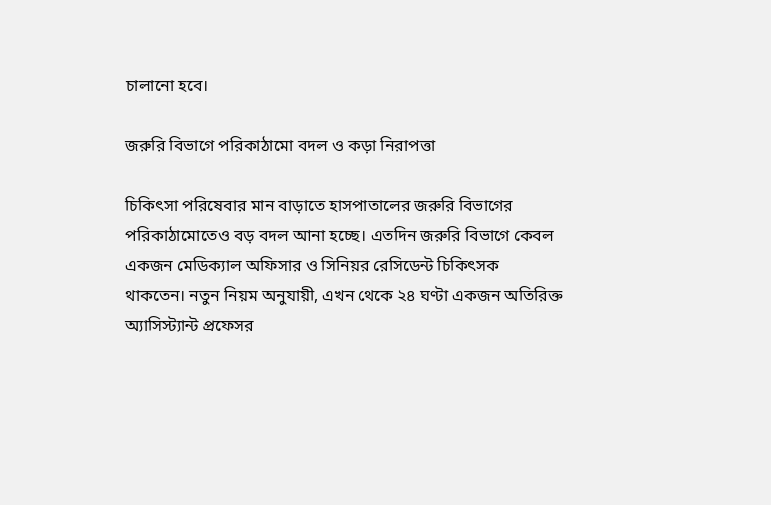চালানো হবে।

জরুরি বিভাগে পরিকাঠামো বদল ও কড়া নিরাপত্তা

চিকিৎসা পরিষেবার মান বাড়াতে হাসপাতালের জরুরি বিভাগের পরিকাঠামোতেও বড় বদল আনা হচ্ছে। এতদিন জরুরি বিভাগে কেবল একজন মেডিক্যাল অফিসার ও সিনিয়র রেসিডেন্ট চিকিৎসক থাকতেন। নতুন নিয়ম অনুযায়ী, এখন থেকে ২৪ ঘণ্টা একজন অতিরিক্ত অ্যাসিস্ট্যান্ট প্রফেসর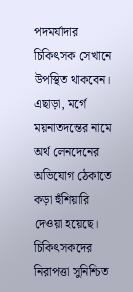পদমর্যাদার চিকিৎসক সেখানে উপস্থিত থাকবেন। এছাড়া, মর্গে ময়নাতদন্তের নামে অর্থ লেনদেনের অভিযোগ ঠেকাতে কড়া হুঁশিয়ারি দেওয়া হয়েছে। চিকিৎসকদের নিরাপত্তা সুনিশ্চিত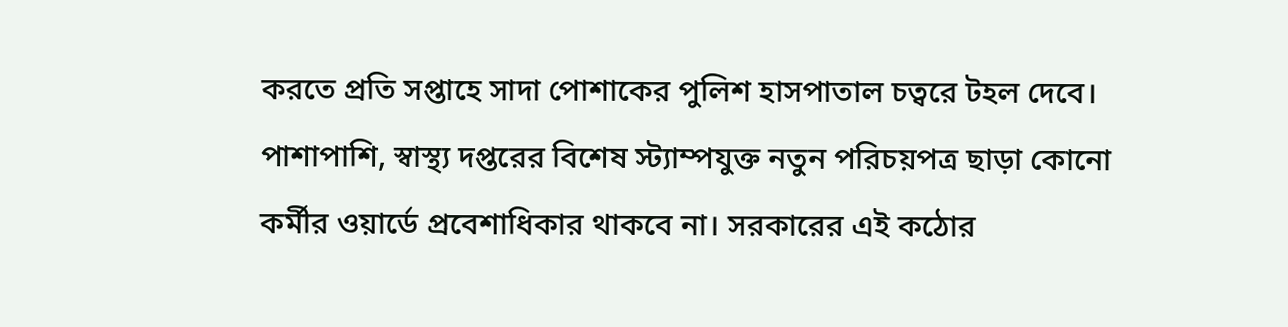করতে প্রতি সপ্তাহে সাদা পোশাকের পুলিশ হাসপাতাল চত্বরে টহল দেবে। পাশাপাশি, স্বাস্থ্য দপ্তরের বিশেষ স্ট্যাম্পযুক্ত নতুন পরিচয়পত্র ছাড়া কোনো কর্মীর ওয়ার্ডে প্রবেশাধিকার থাকবে না। সরকারের এই কঠোর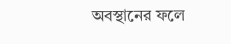অবস্থানের ফলে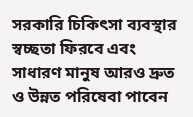সরকারি চিকিৎসা ব্যবস্থার স্বচ্ছতা ফিরবে এবং সাধারণ মানুষ আরও দ্রুত ও উন্নত পরিষেবা পাবেন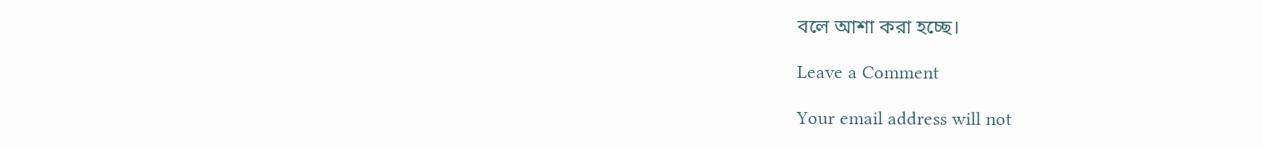বলে আশা করা হচ্ছে।

Leave a Comment

Your email address will not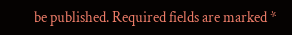be published. Required fields are marked *